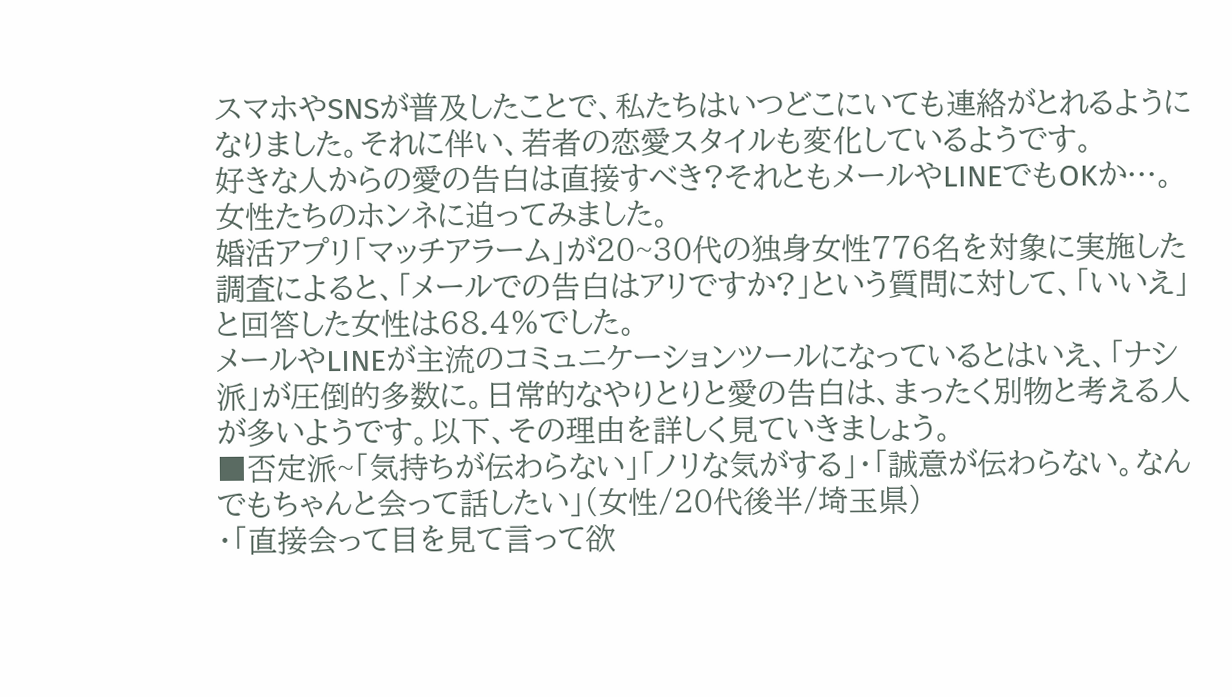スマホやSNSが普及したことで、私たちはいつどこにいても連絡がとれるようになりました。それに伴い、若者の恋愛スタイルも変化しているようです。
好きな人からの愛の告白は直接すべき?それともメールやLINEでもOKか…。女性たちのホンネに迫ってみました。
婚活アプリ「マッチアラーム」が20~30代の独身女性776名を対象に実施した調査によると、「メールでの告白はアリですか?」という質問に対して、「いいえ」と回答した女性は68.4%でした。
メールやLINEが主流のコミュニケーションツールになっているとはいえ、「ナシ派」が圧倒的多数に。日常的なやりとりと愛の告白は、まったく別物と考える人が多いようです。以下、その理由を詳しく見ていきましょう。
■否定派~「気持ちが伝わらない」「ノリな気がする」・「誠意が伝わらない。なんでもちゃんと会って話したい」(女性/20代後半/埼玉県)
・「直接会って目を見て言って欲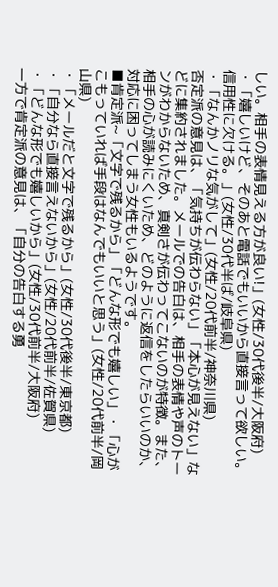しい。相手の表情見える方が良い!」(女性/30代後半/大阪府)
・「嬉しいけど、そのあと電話でもいいから直接言って欲しい。信用性に欠ける。」(女性/30代半ば/岐阜県)
・「なんかノリな気がして」(女性/20代前半/神奈川県)
否定派の意見は、「気持ちが伝わらない」「本心が見えない」などに集約されました。メールでの告白は、相手の表情や声のトーンがわからないため、真剣さが伝わってこないのが特徴。また、相手の心が読みにくいため、どのように返信をしたらいいのか、対応に困ってしまう女性もいるようです。
■肯定派~「文字で残るから」「どんな形でも嬉しい」・「心がこもっていれば手段はなんでもいいと思う」(女性/20代前半/岡山県)
・「メールだと文字で残るから」(女性/30代後半/東京都)
・「自分なら直接言えないから」(女性/20代前半/佐賀県)
・「どんな形でも嬉しいから」(女性/30代前半/大阪府)
一方で肯定派の意見は、「自分の告白する勇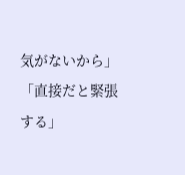気がないから」「直接だと緊張する」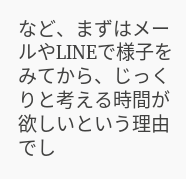など、まずはメールやLINEで様子をみてから、じっくりと考える時間が欲しいという理由でし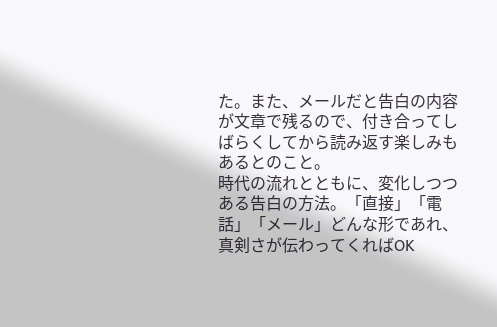た。また、メールだと告白の内容が文章で残るので、付き合ってしばらくしてから読み返す楽しみもあるとのこと。
時代の流れとともに、変化しつつある告白の方法。「直接」「電話」「メール」どんな形であれ、真剣さが伝わってくればOK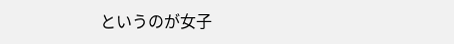というのが女子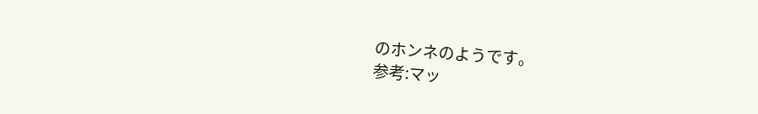のホンネのようです。
参考:マッ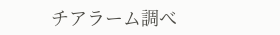チアラーム調べ